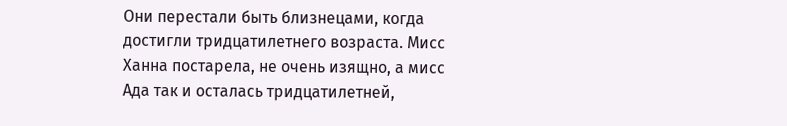Они перестали быть близнецами, когда достигли тридцатилетнего возраста. Мисс Ханна постарела, не очень изящно, а мисс Ада так и осталась тридцатилетней,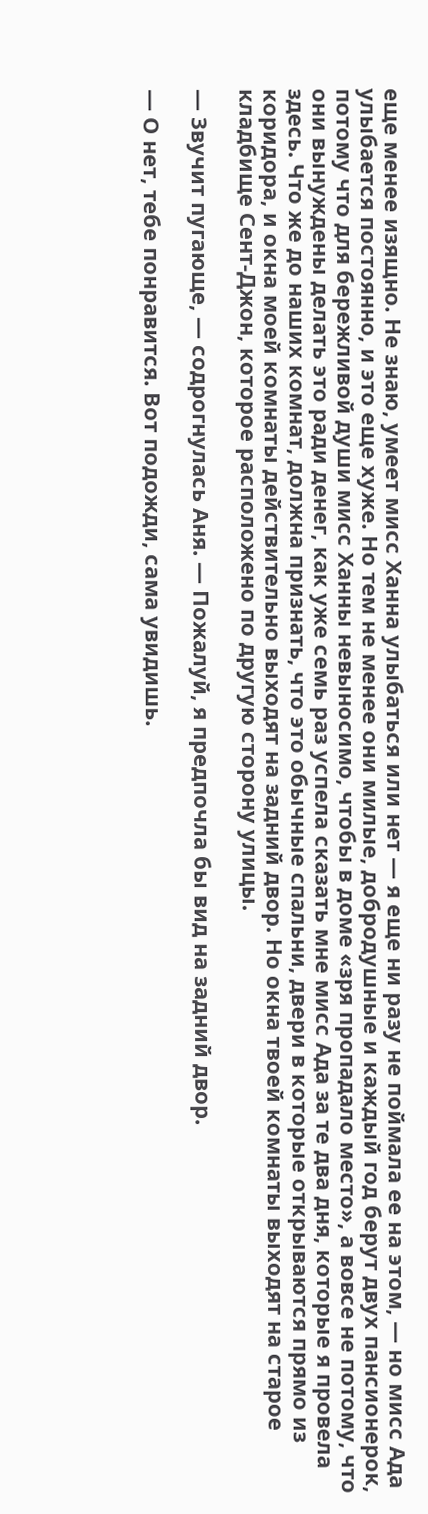еще менее изящно. Не знаю, умеет мисс Ханна улыбаться или нет — я еще ни разу не поймала ее на этом, — но мисс Ада улыбается постоянно, и это еще хуже. Но тем не менее они милые, добродушные и каждый год берут двух пансионерок, потому что для бережливой души мисс Ханны невыносимо, чтобы в доме «зря пропадало место», а вовсе не потому, что они вынуждены делать это ради денег, как уже семь раз успела сказать мне мисс Ада за те два дня, которые я провела здесь. Что же до наших комнат, должна признать, что это обычные спальни, двери в которые открываются прямо из коридора, и окна моей комнаты действительно выходят на задний двор. Но окна твоей комнаты выходят на старое кладбище Сент-Джон, которое расположено по другую сторону улицы.

— Звучит пугающе, — содрогнулась Аня. — Пожалуй, я предпочла бы вид на задний двор.

— О нет, тебе понравится. Вот подожди, сама увидишь.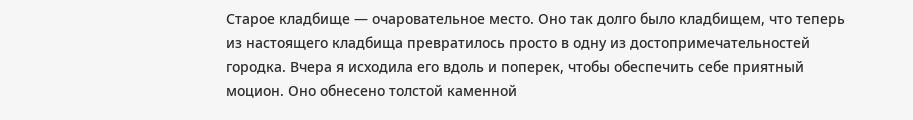Старое кладбище — очаровательное место. Оно так долго было кладбищем, что теперь из настоящего кладбища превратилось просто в одну из достопримечательностей городка. Вчера я исходила его вдоль и поперек, чтобы обеспечить себе приятный моцион. Оно обнесено толстой каменной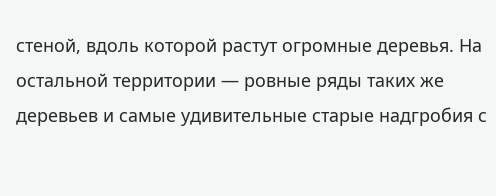стеной, вдоль которой растут огромные деревья. На остальной территории — ровные ряды таких же деревьев и самые удивительные старые надгробия с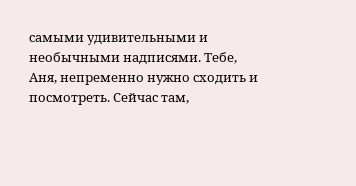самыми удивительными и необычными надписями. Тебе, Аня, непременно нужно сходить и посмотреть. Сейчас там,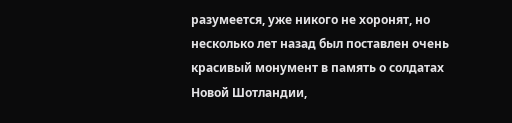разумеется, уже никого не хоронят, но несколько лет назад был поставлен очень красивый монумент в память о солдатах Новой Шотландии,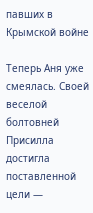павших в Крымской войне

Теперь Аня уже смеялась. Своей веселой болтовней Присилла достигла поставленной цели —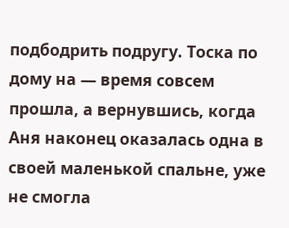подбодрить подругу. Тоска по дому на — время совсем прошла, а вернувшись, когда Аня наконец оказалась одна в своей маленькой спальне, уже не смогла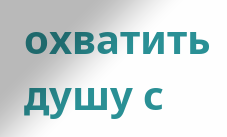охватить душу с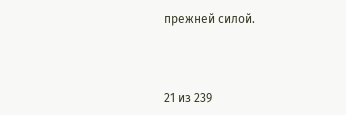прежней силой.



21 из 239